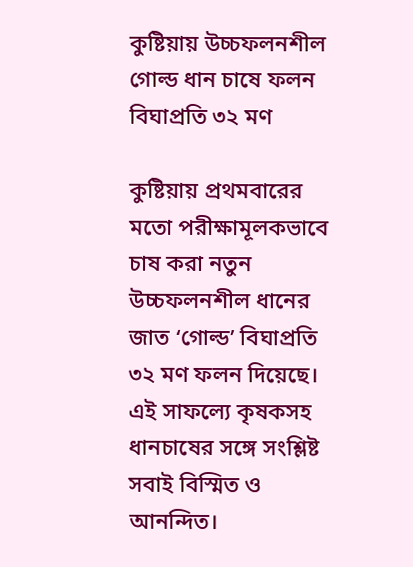কুষ্টিয়ায় উচ্চফলনশীল গোল্ড ধান চাষে ফলন বিঘাপ্রতি ৩২ মণ

কুষ্টিয়ায় প্রথমবারের মতো পরীক্ষামূলকভাবে চাষ করা নতুন উচ্চফলনশীল ধানের জাত ‘গোল্ড’ বিঘাপ্রতি ৩২ মণ ফলন দিয়েছে। এই সাফল্যে কৃষকসহ ধানচাষের সঙ্গে সংশ্লিষ্ট সবাই বিস্মিত ও আনন্দিত।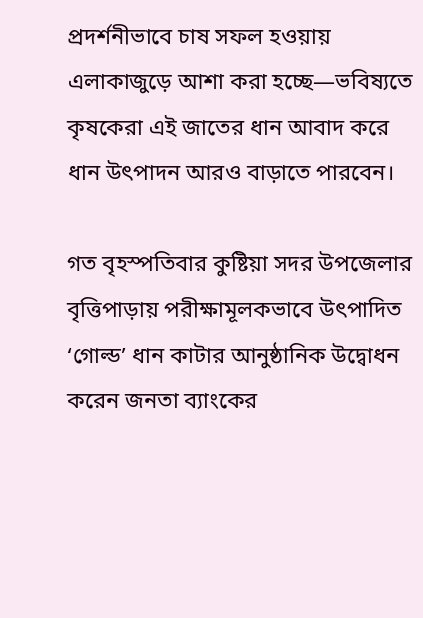প্রদর্শনীভাবে চাষ সফল হওয়ায় এলাকাজুড়ে আশা করা হচ্ছে—ভবিষ্যতে কৃষকেরা এই জাতের ধান আবাদ করে ধান উৎপাদন আরও বাড়াতে পারবেন।

গত বৃহস্পতিবার কুষ্টিয়া সদর উপজেলার বৃত্তিপাড়ায় পরীক্ষামূলকভাবে উৎপাদিত ‘গোল্ড’ ধান কাটার আনুষ্ঠানিক উদ্বোধন করেন জনতা ব্যাংকের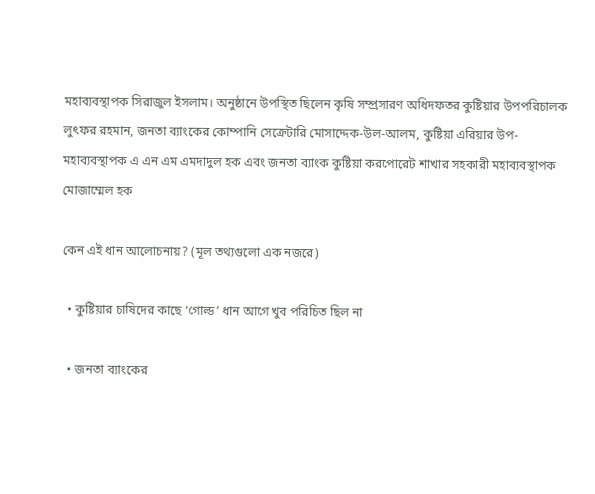মহাব্যবস্থাপক সিরাজুল ইসলাম। অনুষ্ঠানে উপস্থিত ছিলেন কৃষি সম্প্রসারণ অধিদফতর কুষ্টিয়ার উপপরিচালক লুৎফর রহমান, জনতা ব্যাংকের কোম্পানি সেক্রেটারি মোসাদ্দেক-উল-আলম, কুষ্টিয়া এরিয়ার উপ-মহাব্যবস্থাপক এ এন এম এমদাদুল হক এবং জনতা ব্যাংক কুষ্টিয়া করপোরেট শাখার সহকারী মহাব্যবস্থাপক মোজাম্মেল হক

কেন এই ধান আলোচনায়? (মূল তথ্যগুলো এক নজরে)

  • কুষ্টিয়ার চাষিদের কাছে ‘গোল্ড’ ধান আগে খুব পরিচিত ছিল না

  • জনতা ব্যাংকের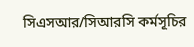সিএসআর/সিআরসি কর্মসূচির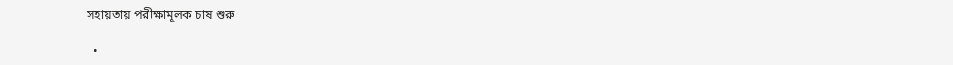সহায়তায় পরীক্ষামূলক চাষ শুরু

  •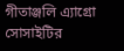গীতাঞ্জলি এ্যাগ্রো সোসাইটির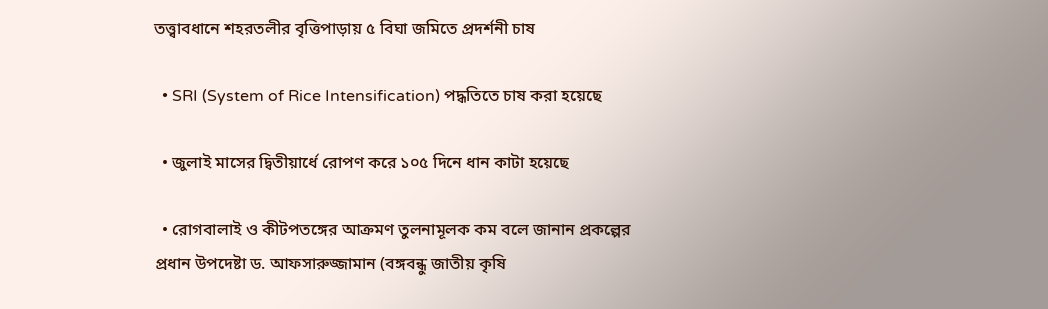তত্ত্বাবধানে শহরতলীর বৃত্তিপাড়ায় ৫ বিঘা জমিতে প্রদর্শনী চাষ

  • SRI (System of Rice Intensification) পদ্ধতিতে চাষ করা হয়েছে

  • জুলাই মাসের দ্বিতীয়ার্ধে রোপণ করে ১০৫ দিনে ধান কাটা হয়েছে

  • রোগবালাই ও কীটপতঙ্গের আক্রমণ তুলনামূলক কম বলে জানান প্রকল্পের প্রধান উপদেষ্টা ড. আফসারুজ্জামান (বঙ্গবন্ধু জাতীয় কৃষি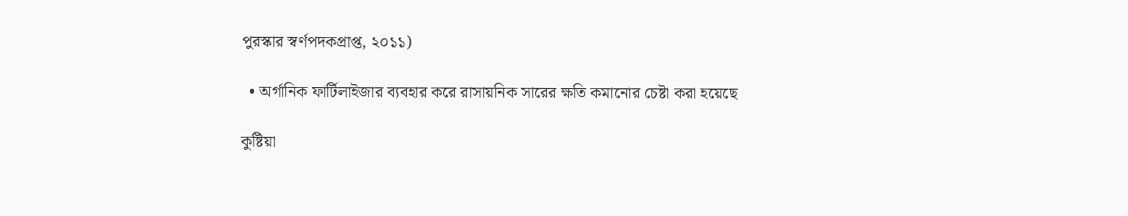পুরস্কার স্বর্ণপদকপ্রাপ্ত, ২০১১)

  • অর্গানিক ফার্টিলাইজার ব্যবহার করে রাসায়নিক সারের ক্ষতি কমানোর চেষ্টা করা হয়েছে

কুষ্টিয়া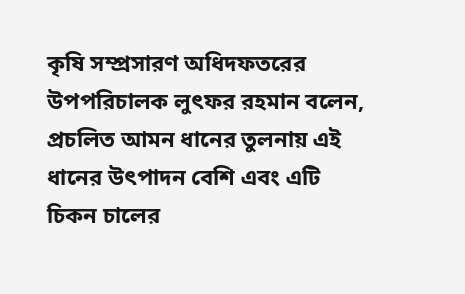কৃষি সম্প্রসারণ অধিদফতরের উপপরিচালক লুৎফর রহমান বলেন, প্রচলিত আমন ধানের তুলনায় এই ধানের উৎপাদন বেশি এবং এটি চিকন চালের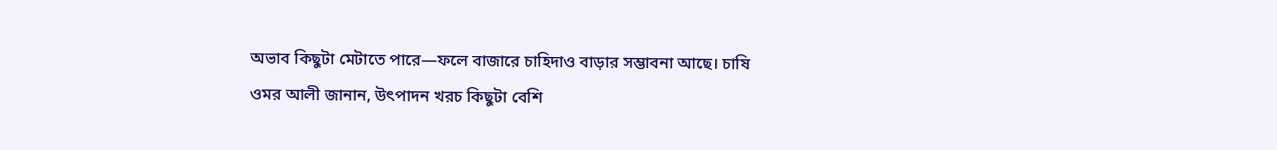অভাব কিছুটা মেটাতে পারে—ফলে বাজারে চাহিদাও বাড়ার সম্ভাবনা আছে। চাষি ওমর আলী জানান, উৎপাদন খরচ কিছুটা বেশি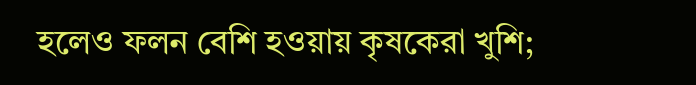হলেও ফলন বেশি হওয়ায় কৃষকেরা খুশি;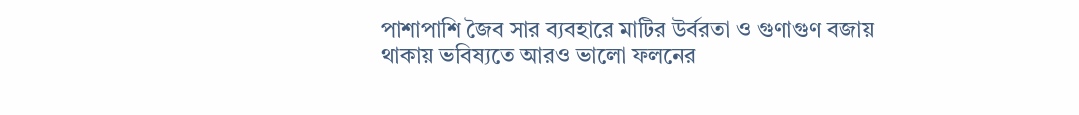পাশাপাশি জৈব সার ব্যবহারে মাটির উর্বরতা ও গুণাগুণ বজায় থাকায় ভবিষ্যতে আরও ভালো ফলনের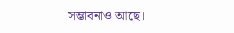সম্ভাবনাও আছে।